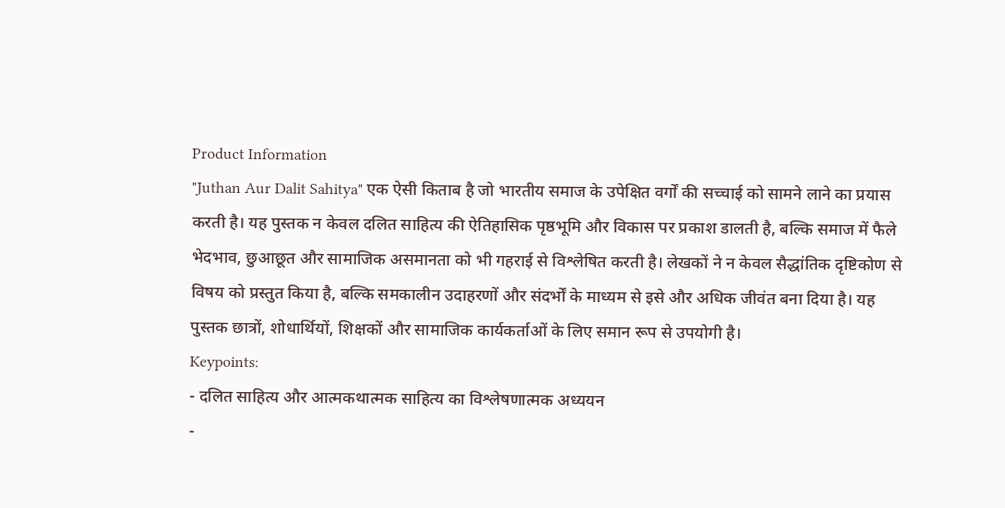Product Information
"Juthan Aur Dalit Sahitya" एक ऐसी किताब है जो भारतीय समाज के उपेक्षित वर्गों की सच्चाई को सामने लाने का प्रयास करती है। यह पुस्तक न केवल दलित साहित्य की ऐतिहासिक पृष्ठभूमि और विकास पर प्रकाश डालती है, बल्कि समाज में फैले भेदभाव, छुआछूत और सामाजिक असमानता को भी गहराई से विश्लेषित करती है। लेखकों ने न केवल सैद्धांतिक दृष्टिकोण से विषय को प्रस्तुत किया है, बल्कि समकालीन उदाहरणों और संदर्भों के माध्यम से इसे और अधिक जीवंत बना दिया है। यह पुस्तक छात्रों, शोधार्थियों, शिक्षकों और सामाजिक कार्यकर्ताओं के लिए समान रूप से उपयोगी है।
Keypoints:
- दलित साहित्य और आत्मकथात्मक साहित्य का विश्लेषणात्मक अध्ययन
-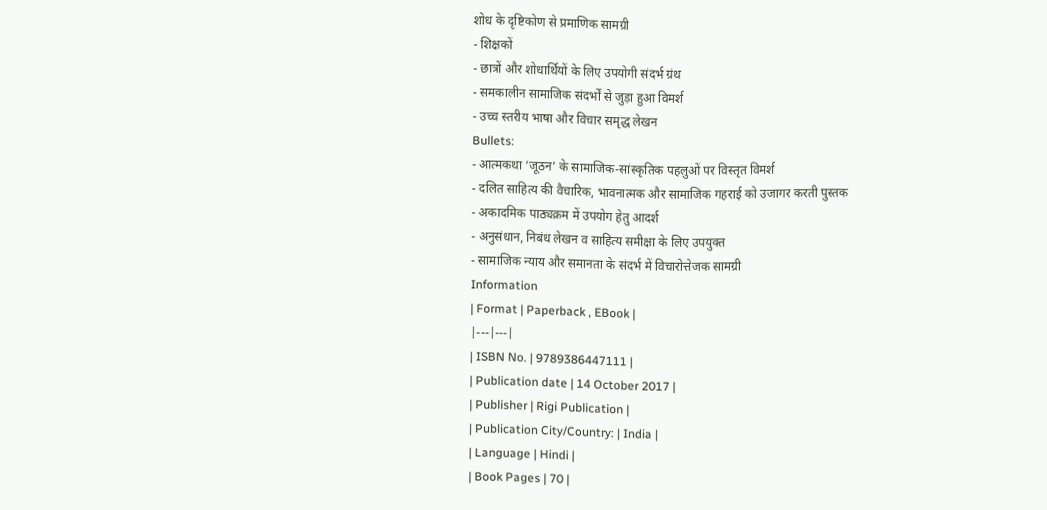शोध के दृष्टिकोण से प्रमाणिक सामग्री
- शिक्षकों
- छात्रों और शोधार्थियों के लिए उपयोगी संदर्भ ग्रंथ
- समकालीन सामाजिक संदर्भों से जुड़ा हुआ विमर्श
- उच्च स्तरीय भाषा और विचार समृद्ध लेखन
Bullets:
- आत्मकथा ‘जूठन’ के सामाजिक-सांस्कृतिक पहलुओं पर विस्तृत विमर्श
- दलित साहित्य की वैचारिक, भावनात्मक और सामाजिक गहराई को उजागर करती पुस्तक
- अकादमिक पाठ्यक्रम में उपयोग हेतु आदर्श
- अनुसंधान, निबंध लेखन व साहित्य समीक्षा के लिए उपयुक्त
- सामाजिक न्याय और समानता के संदर्भ में विचारोत्तेजक सामग्री
Information
| Format | Paperback , EBook |
|---|---|
| ISBN No. | 9789386447111 |
| Publication date | 14 October 2017 |
| Publisher | Rigi Publication |
| Publication City/Country: | India |
| Language | Hindi |
| Book Pages | 70 |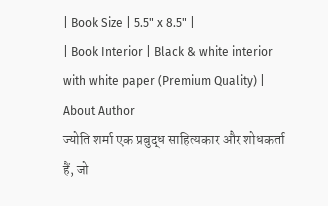| Book Size | 5.5" x 8.5" |
| Book Interior | Black & white interior with white paper (Premium Quality) |
About Author
ज्योति शर्मा एक प्रबुद्ध साहित्यकार और शोधकर्ता हैं, जो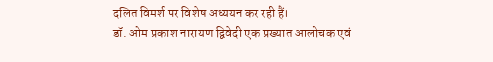दलित विमर्श पर विशेष अध्ययन कर रही हैं।
डॉ. ओम प्रकाश नारायण द्विवेदी एक प्रख्यात आलोचक एवं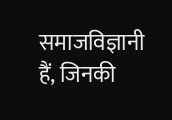समाजविज्ञानी हैं, जिनकी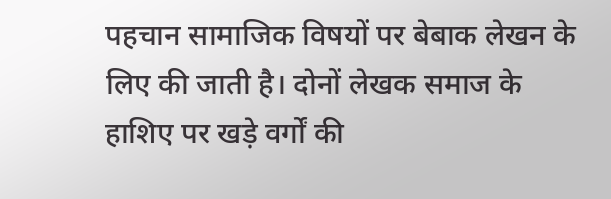पहचान सामाजिक विषयों पर बेबाक लेखन के लिए की जाती है। दोनों लेखक समाज के हाशिए पर खड़े वर्गों की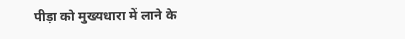पीड़ा को मुख्यधारा में लाने के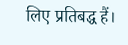लिए प्रतिबद्ध हैं।